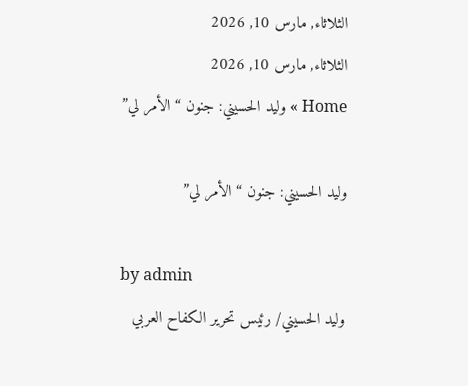الثلاثاء, مارس 10, 2026
الثلاثاء, مارس 10, 2026
Home » وليد الحسيني: جنون “الأمر لي”

وليد الحسيني: جنون “الأمر لي”

by admin
وليد الحسيني/ رئيس تحرير الكفاح العربي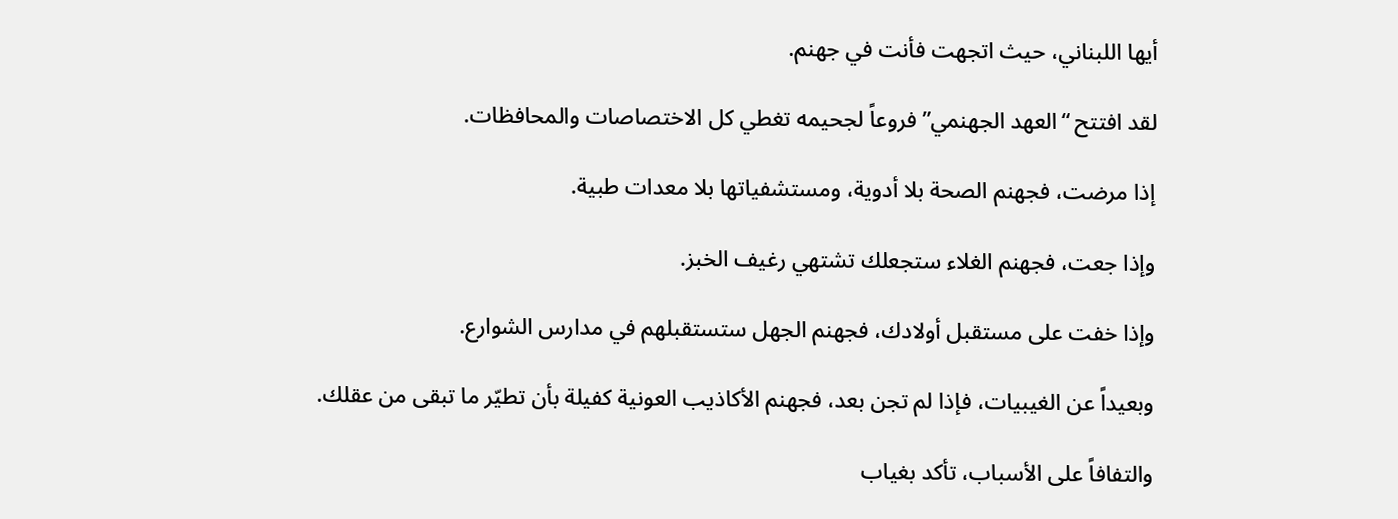أيها اللبناني، حيث اتجهت فأنت في جهنم.

لقد افتتح “العهد الجهنمي” فروعاً لجحيمه تغطي كل الاختصاصات والمحافظات.

إذا مرضت، فجهنم الصحة بلا أدوية، ومستشفياتها بلا معدات طبية.

وإذا جعت، فجهنم الغلاء ستجعلك تشتهي رغيف الخبز.

وإذا خفت على مستقبل أولادك، فجهنم الجهل ستستقبلهم في مدارس الشوارع.

وبعيداً عن الغيبيات، فإذا لم تجن بعد، فجهنم الأكاذيب العونية كفيلة بأن تطيّر ما تبقى من عقلك.

والتفافاً على الأسباب، تأكد بغياب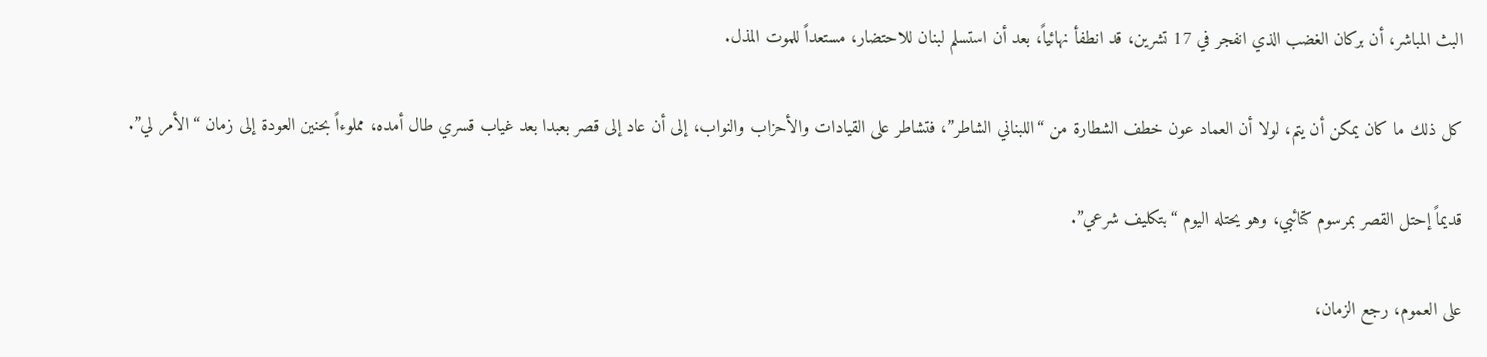البث المباشر، أن بركان الغضب الذي انفجر في 17 تشرين، قد انطفأ نهائياً، بعد أن استسلم لبنان للاحتضار، مستعداً للموت المذل.

كل ذلك ما كان يمكن أن يتم، لولا أن العماد عون خطف الشطارة من “اللبناني الشاطر”، فتشاطر على القيادات والأحزاب والنواب، إلى أن عاد إلى قصر بعبدا بعد غياب قسري طال أمده، مملوءاً بحنين العودة إلى زمان “الأمر لي”.

قديماً إحتل القصر بمرسوم كتائبي، وهو يحتله اليوم “بتكليف شرعي”.

على العموم، رجع الزمان،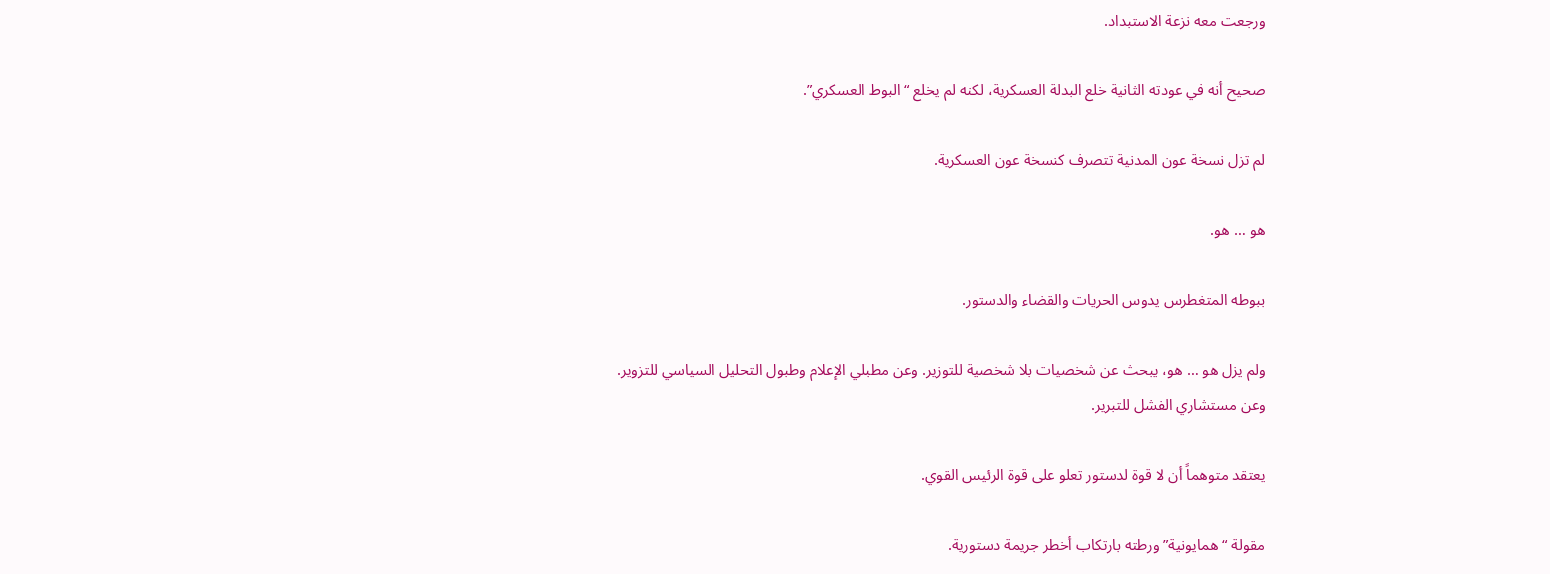ورجعت معه نزعة الاستبداد.

صحيح أنه في عودته الثانية خلع البدلة العسكرية، لكنه لم يخلع “البوط العسكري”.

لم تزل نسخة عون المدنية تتصرف كنسخة عون العسكرية.

هو … هو.

ببوطه المتغطرس يدوس الحريات والقضاء والدستور.

ولم يزل هو … هو، يبحث عن شخصيات بلا شخصية للتوزير. وعن مطبلي الإعلام وطبول التحليل السياسي للتزوير. وعن مستشاري الفشل للتبرير.

يعتقد متوهماً أن لا قوة لدستور تعلو على قوة الرئيس القوي.

مقولة “همايونية” ورطته بارتكاب أخطر جريمة دستورية.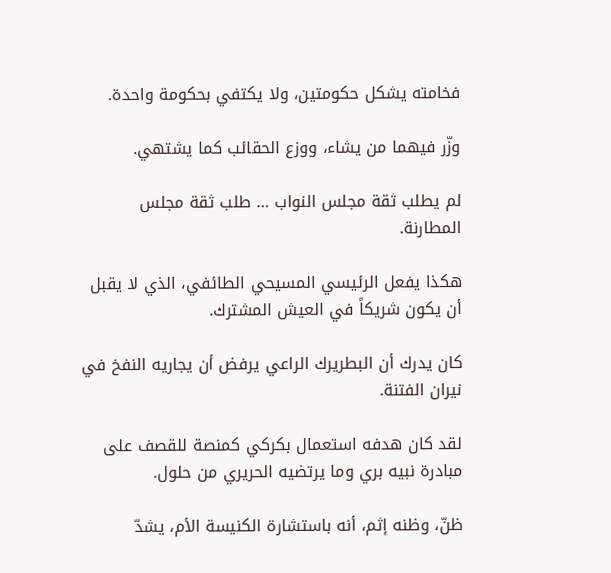فخامته يشكل حكومتين، ولا يكتفي بحكومة واحدة.

وزّر فيهما من يشاء، ووزع الحقائب كما يشتهي.

لم يطلب ثقة مجلس النواب … طلب ثقة مجلس المطارنة.

هكذا يفعل الرئيسي المسيحي الطائفي، الذي لا يقبل أن يكون شريكاً في العيش المشترك.

كان يدرك أن البطريرك الراعي يرفض أن يجاريه النفخ في نيران الفتنة.

لقد كان هدفه استعمال بكركي كمنصة للقصف على مبادرة نبيه بري وما يرتضيه الحريري من حلول.

ظنّ، وظنه إثم، أنه باستشارة الكنيسة الأم، يشدّ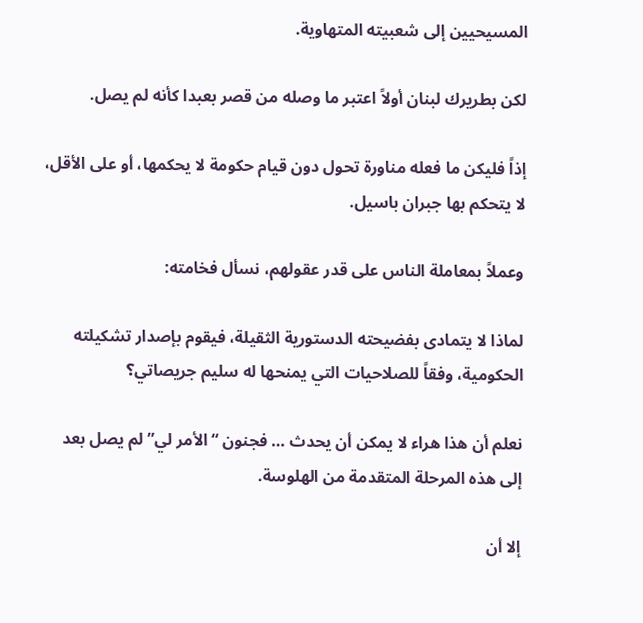المسيحيين إلى شعبيته المتهاوية.

لكن بطريرك لبنان أولاً اعتبر ما وصله من قصر بعبدا كأنه لم يصل.

إذاً فليكن ما فعله مناورة تحول دون قيام حكومة لا يحكمها، أو على الأقل، لا يتحكم بها جبران باسيل.

وعملاً بمعاملة الناس على قدر عقولهم، نسأل فخامته:

لماذا لا يتمادى بفضيحته الدستورية الثقيلة، فيقوم بإصدار تشكيلته الحكومية، وفقاً للصلاحيات التي يمنحها له سليم جريصاتي؟

نعلم أن هذا هراء لا يمكن أن يحدث … فجنون “الأمر لي” لم يصل بعد إلى هذه المرحلة المتقدمة من الهلوسة.

إلا أن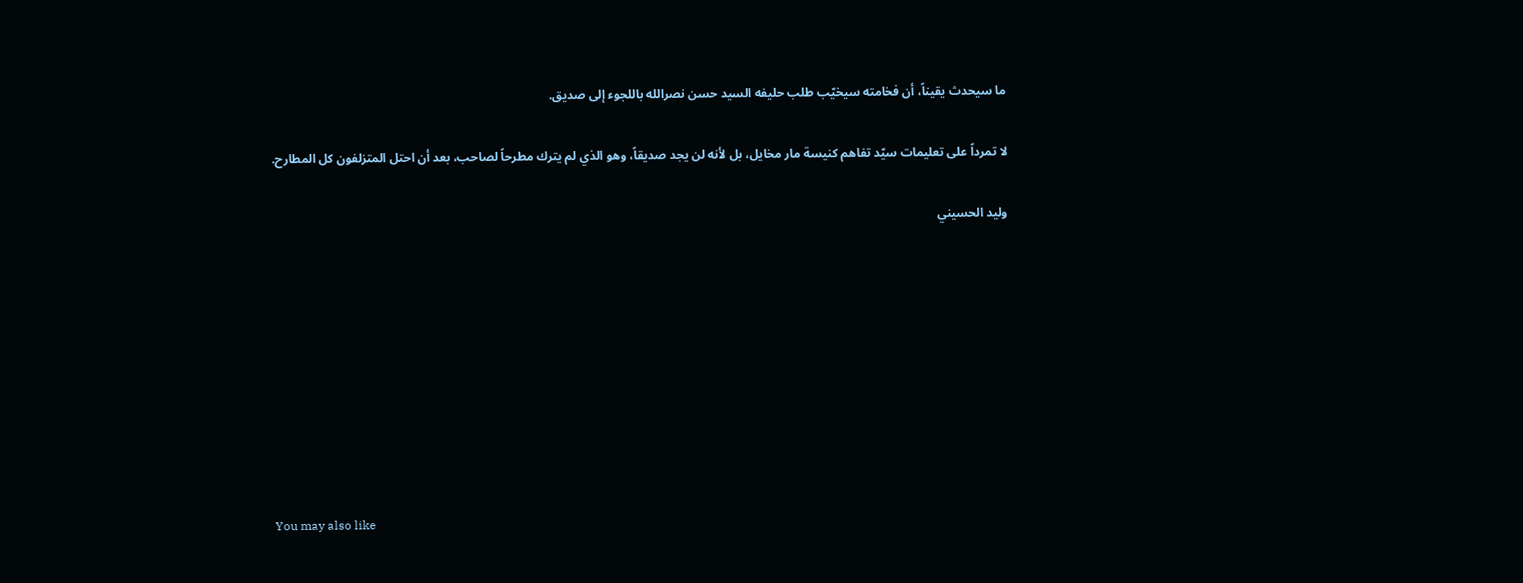ما سيحدث يقيناً، أن فخامته سيخيّب طلب حليفه السيد حسن نصرالله باللجوء إلى صديق.

لا تمرداً على تعليمات سيّد تفاهم كنيسة مار مخايل، بل لأنه لن يجد صديقاً، وهو الذي لم يترك مطرحاً لصاحب، بعد أن احتل المتزلفون كل المطارح.

وليد الحسيني









You may also like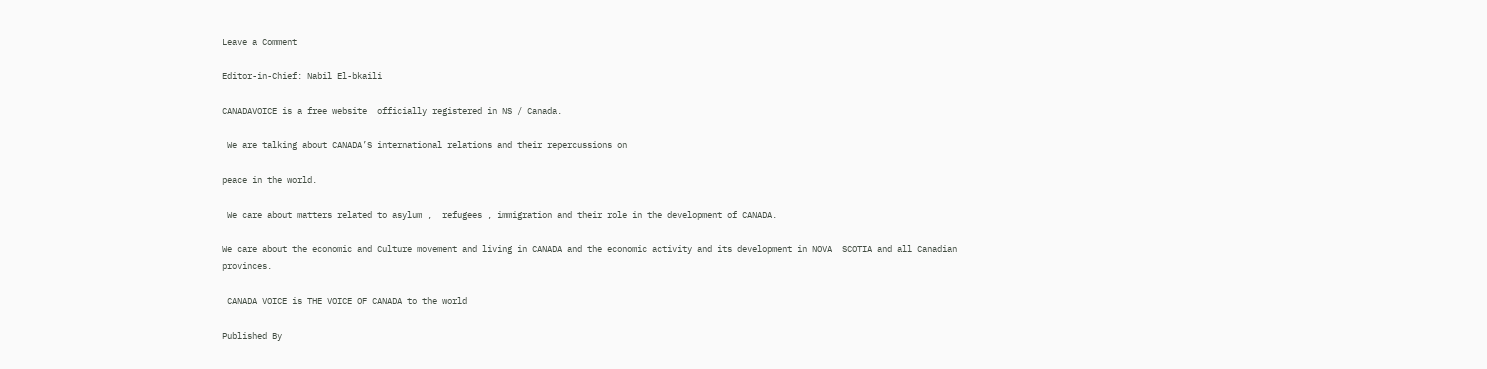Leave a Comment

Editor-in-Chief: Nabil El-bkaili

CANADAVOICE is a free website  officially registered in NS / Canada.

 We are talking about CANADA’S international relations and their repercussions on

peace in the world.

 We care about matters related to asylum ,  refugees , immigration and their role in the development of CANADA.

We care about the economic and Culture movement and living in CANADA and the economic activity and its development in NOVA  SCOTIA and all Canadian provinces.

 CANADA VOICE is THE VOICE OF CANADA to the world

Published By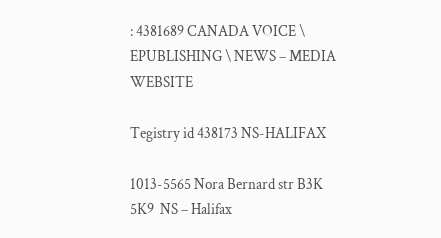: 4381689 CANADA VOICE \ EPUBLISHING \ NEWS – MEDIA WEBSITE

Tegistry id 438173 NS-HALIFAX

1013-5565 Nora Bernard str B3K 5K9  NS – Halifax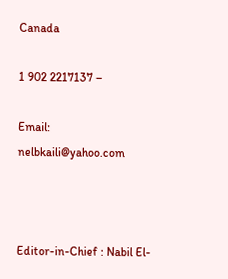Canada

1 902 2217137 –

Email: nelbkaili@yahoo.com



Editor-in-Chief : Nabil El-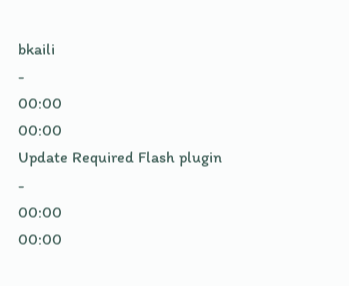bkaili
-
00:00
00:00
Update Required Flash plugin
-
00:00
00:00